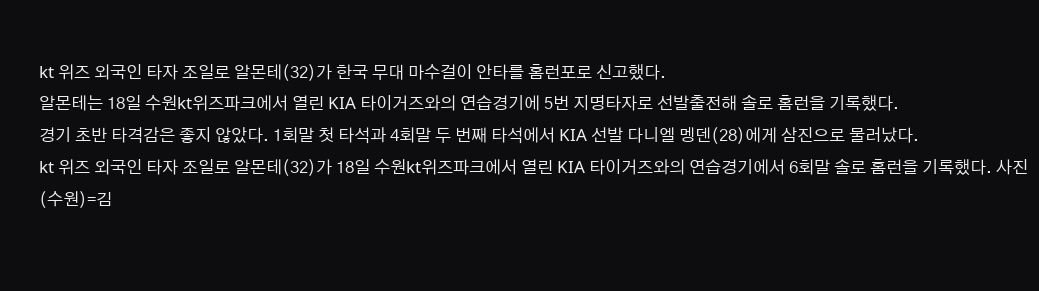kt 위즈 외국인 타자 조일로 알몬테(32)가 한국 무대 마수걸이 안타를 홈런포로 신고했다.
알몬테는 18일 수원kt위즈파크에서 열린 KIA 타이거즈와의 연습경기에 5번 지명타자로 선발출전해 솔로 홈런을 기록했다.
경기 초반 타격감은 좋지 않았다. 1회말 첫 타석과 4회말 두 번째 타석에서 KIA 선발 다니엘 멩덴(28)에게 삼진으로 물러났다.
kt 위즈 외국인 타자 조일로 알몬테(32)가 18일 수원kt위즈파크에서 열린 KIA 타이거즈와의 연습경기에서 6회말 솔로 홈런을 기록했다. 사진(수원)=김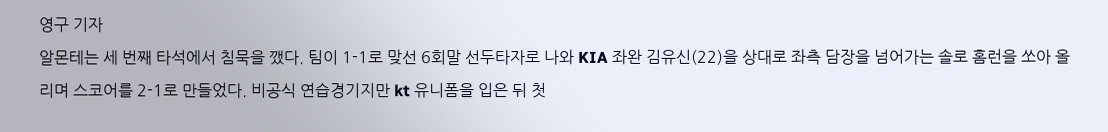영구 기자
알몬테는 세 번째 타석에서 침묵을 깼다. 팀이 1-1로 맞선 6회말 선두타자로 나와 KIA 좌완 김유신(22)을 상대로 좌측 담장을 넘어가는 솔로 홈런을 쏘아 올리며 스코어를 2-1로 만들었다. 비공식 연습경기지만 kt 유니폼을 입은 뒤 첫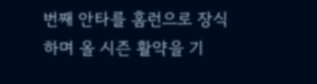번째 안타를 홈런으로 장식하며 올 시즌 활약을 기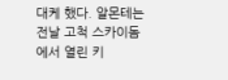대케 했다. 알몬테는 전날 고척 스카이돔에서 열린 키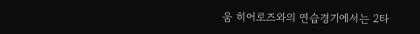움 히어로즈와의 연습경기에서는 2타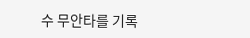수 무안타를 기록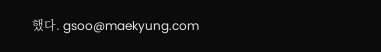했다. gsoo@maekyung.com